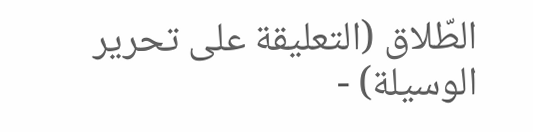الطّلاق (التعليقة على تحرير الوسيلة) -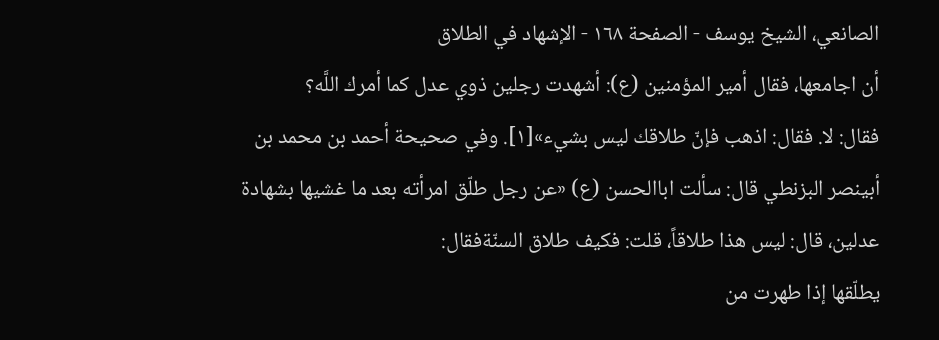الصانعي، الشيخ يوسف - الصفحة ١٦٨ - الإشهاد في الطلاق
أن اجامعها، فقال أمير المؤمنين (ع): أشهدت رجلين ذوي عدل كما أمرك اللَّه؟
فقال: لا. فقال: اذهب فإنّ طلاقك ليس بشيء»[١]. وفي صحيحة أحمد بن محمد بن أبينصر البزنطي قال: سألت اباالحسن (ع) «عن رجل طلّق امرأته بعد ما غشيها بشهادة عدلين، قال: ليس هذا طلاقاً، قلت: فكيف طلاق السنّةفقال:
يطلّقها إذا طهرت من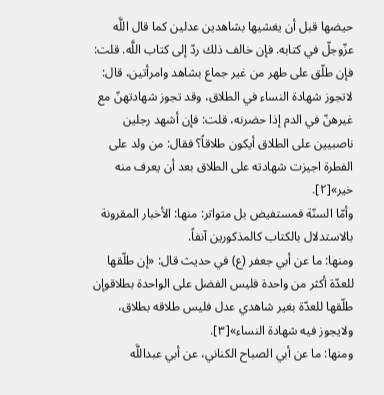حيضها قبل أن يغشيها بشاهدين عدلين كما قال اللَّه عزّوجلّ في كتابه. فإن خالف ذلك ردّ إلى كتاب اللَّه. قلت: فإن طلّق على طهر من غير جماع بشاهد وامرأتين، قال: لاتجوز شهادة النساء في الطلاق، وقد تجوز شهادتهنّ مع غيرهنّ في الدم إذا حضرنه، قلت: فإن أشهد رجلين ناصبيين على الطلاق أيكون طلاقاً؟ فقال: من ولد على الفطرة اجيزت شهادته على الطلاق بعد أن يعرف منه خير»[٢].
وأمّا السنّة فمستفيض بل متواتر: منها: الأخبار المقرونة بالاستدلال بالكتاب كالمذكورين آنفاً.
ومنها: ما عن أبي جعفر (ع) في حديث قال: «إن طلّقها للعدّة أكثر من واحدة فليس الفضل على الواحدة بطلاقوإن طلّقها للعدّة بغير شاهدي عدل فليس طلاقه بطلاق، ولايجوز فيه شهادة النساء»[٣].
ومنها: ما عن أبي الصباح الكناني، عن أبي عبداللَّه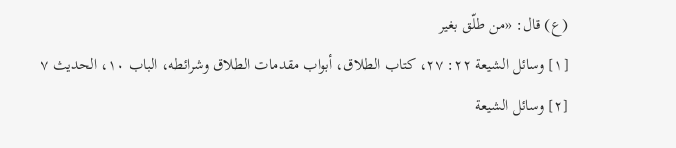(ع) قال: «من طلّق بغير
[١] وسائل الشيعة ٢٢: ٢٧، كتاب الطلاق، أبواب مقدمات الطلاق وشرائطه، الباب ١٠، الحديث ٧
[٢] وسائل الشيعة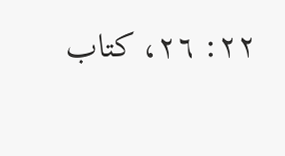٢٢: ٢٦، كتاب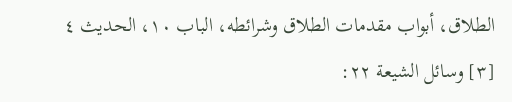الطلاق، أبواب مقدمات الطلاق وشرائطه، الباب ١٠، الحديث ٤
[٣] وسائل الشيعة ٢٢: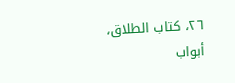٢٦، كتاب الطلاق، أبواب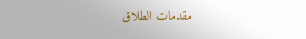مقدمات الطلاق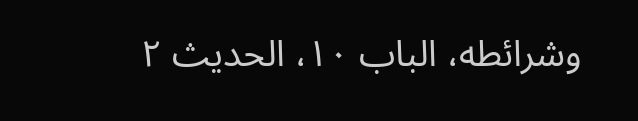وشرائطه، الباب ١٠، الحديث ٢